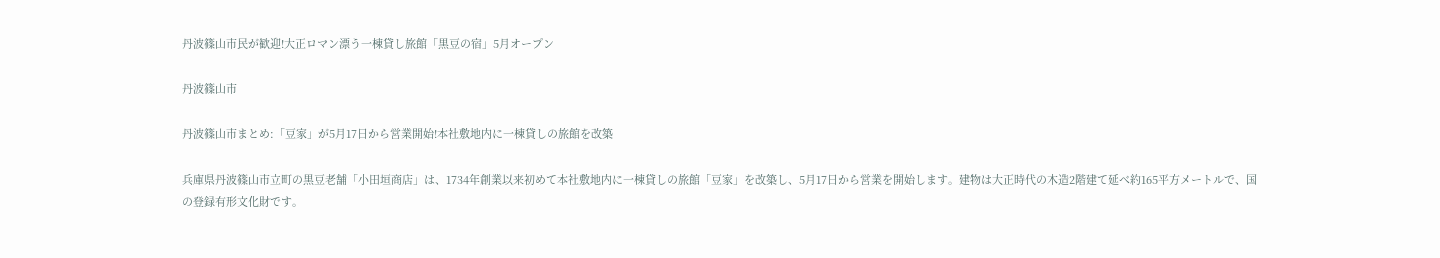丹波篠山市民が歓迎!大正ロマン漂う一棟貸し旅館「黒豆の宿」5月オープン

丹波篠山市

丹波篠山市まとめ:「豆家」が5月17日から営業開始!本社敷地内に一棟貸しの旅館を改築

兵庫県丹波篠山市立町の黒豆老舗「小田垣商店」は、1734年創業以来初めて本社敷地内に一棟貸しの旅館「豆家」を改築し、5月17日から営業を開始します。建物は大正時代の木造2階建て延べ約165平方メートルで、国の登録有形文化財です。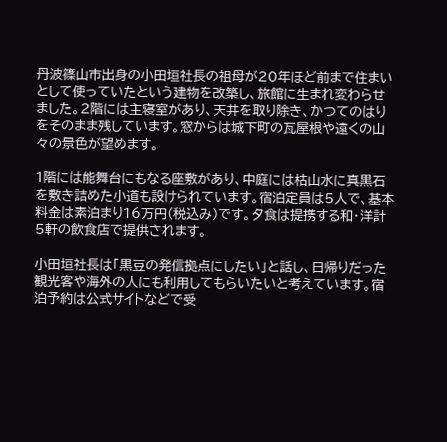丹波篠山市出身の小田垣社長の祖母が20年ほど前まで住まいとして使っていたという建物を改築し、旅館に生まれ変わらせました。2階には主寝室があり、天井を取り除き、かつてのはりをそのまま残しています。窓からは城下町の瓦屋根や遠くの山々の景色が望めます。

1階には能舞台にもなる座敷があり、中庭には枯山水に真黒石を敷き詰めた小道も設けられています。宿泊定員は5人で、基本料金は素泊まり16万円(税込み)です。夕食は提携する和・洋計5軒の飲食店で提供されます。

小田垣社長は「黒豆の発信拠点にしたい」と話し、日帰りだった観光客や海外の人にも利用してもらいたいと考えています。宿泊予約は公式サイトなどで受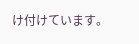け付けています。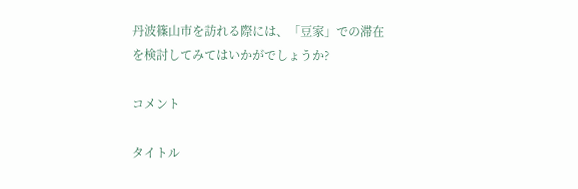丹波篠山市を訪れる際には、「豆家」での滞在を検討してみてはいかがでしょうか?

コメント

タイトル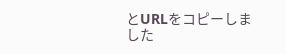とURLをコピーしました